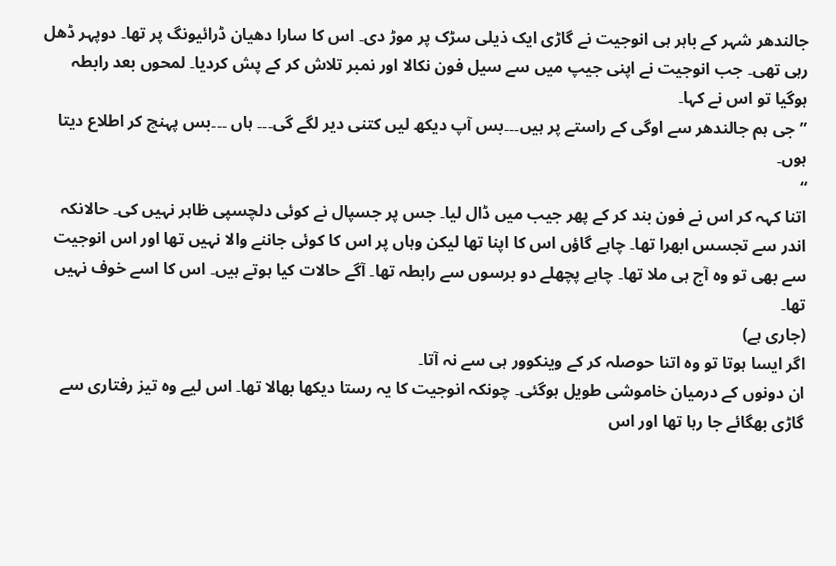جالندھر شہر کے باہر ہی انوجیت نے گاڑی ایک ذیلی سڑک پر موڑ دی۔ اس کا سارا دھیان ڈرائیونگ پر تھا۔ دوپہر ڈھل رہی تھی۔ جب انوجیت نے اپنی جیپ میں سے سیل فون نکالا اور نمبر تلاش کر کے پش کردیا۔ لمحوں بعد رابطہ ہوگیا تو اس نے کہا۔
”جی ہم جالندھر سے اوگی کے راستے پر ہیں۔۔۔بس آپ دیکھ لیں کتنی دیر لگے گی۔۔۔ ہاں ۔۔۔بس پہنچ کر اطلاع دیتا ہوں۔
“
اتنا کہہ کر اس نے فون بند کر کے پھر جیب میں ڈال لیا۔ جس پر جسپال نے کوئی دلچسپی ظاہر نہیں کی۔ حالانکہ اندر سے تجسس ابھرا تھا۔ چاہے گاؤں اس کا اپنا تھا لیکن وہاں پر اس کا کوئی جاننے والا نہیں تھا اور اس انوجیت سے بھی تو وہ آج ہی ملا تھا۔ چاہے پچھلے دو برسوں سے رابطہ تھا۔ آگے حالات کیا ہوتے ہیں۔ اس کا اسے خوف نہیں تھا۔
(جاری ہے)
اگر ایسا ہوتا تو وہ اتنا حوصلہ کر کے وینکوور ہی سے نہ آتا۔
ان دونوں کے درمیان خاموشی طویل ہوگئی۔ چونکہ انوجیت کا یہ رستا دیکھا بھالا تھا۔ اس لیے وہ تیز رفتاری سے گاڑی بھگائے جا رہا تھا اور اس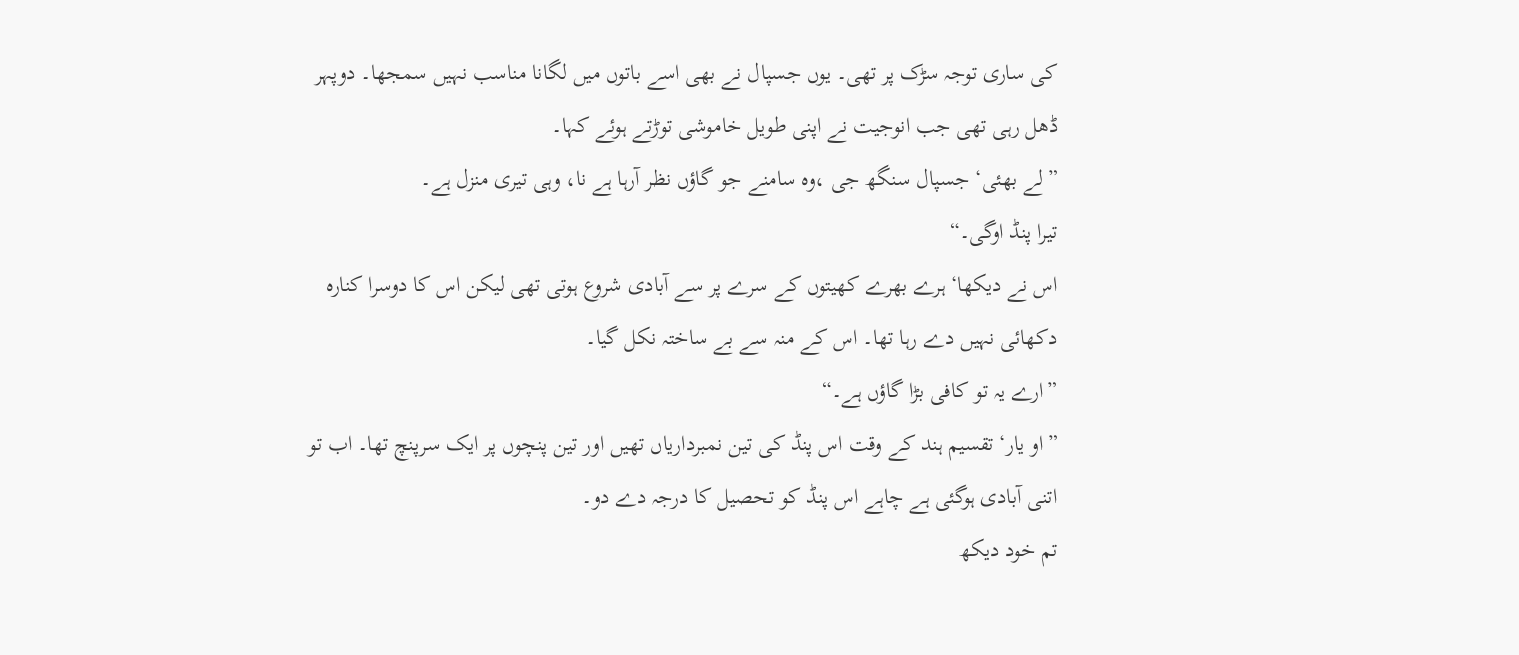کی ساری توجہ سڑک پر تھی۔ یوں جسپال نے بھی اسے باتوں میں لگانا مناسب نہیں سمجھا۔ دوپہر ڈھل رہی تھی جب انوجیت نے اپنی طویل خاموشی توڑتے ہوئے کہا۔
”لے بھئی‘ جسپال سنگھ جی ،وہ سامنے جو گاؤں نظر آرہا ہے نا، وہی تیری منزل ہے۔
تیرا پنڈ اوگی۔“
اس نے دیکھا‘ ہرے بھرے کھیتوں کے سرے پر سے آبادی شروع ہوتی تھی لیکن اس کا دوسرا کنارہ دکھائی نہیں دے رہا تھا۔ اس کے منہ سے بے ساختہ نکل گیا۔
”ارے یہ تو کافی بڑا گاؤں ہے۔“
”او یار‘ تقسیم ہند کے وقت اس پنڈ کی تین نمبرداریاں تھیں اور تین پنچوں پر ایک سرپنچ تھا۔ اب تو اتنی آبادی ہوگئی ہے چاہے اس پنڈ کو تحصیل کا درجہ دے دو۔
تم خود دیکھ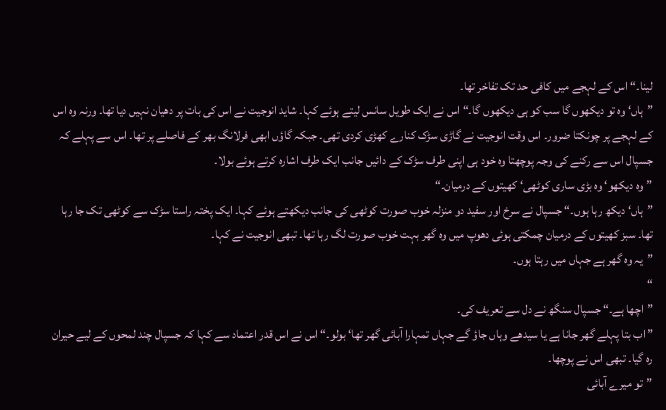لینا۔“ اس کے لہجے میں کافی حد تک تفاخر تھا۔
”ہاں‘ وہ تو دیکھوں گا سب کو ہی دیکھوں گا۔“ اس نے ایک طویل سانس لیتے ہوئے کہا۔ شاید انوجیت نے اس کی بات پر دھیان نہیں دیا تھا۔ ورنہ وہ اس کے لہجے پر چونکتا ضرور۔ اس وقت انوجیت نے گاڑی سڑک کنارے کھڑی کردی تھی۔ جبکہ گاؤں ابھی فرلانگ بھر کے فاصلے پر تھا۔ اس سے پہلے کہ جسپال اس سے رکنے کی وجہ پوچھتا وہ خود ہی اپنی طرف سڑک کے دائیں جانب ایک طرف اشارہ کرتے ہوئے بولا۔
”وہ دیکھو‘ وہ بڑی ساری کوٹھی‘ کھیتوں کے درمیان۔“
”ہاں‘ دیکھ رہا ہوں۔“ جسپال نے سرخ اور سفید دو منزلہ خوب صورت کوٹھی کی جانب دیکھتے ہوئے کہا۔ ایک پختہ راستا سڑک سے کوٹھی تک جا رہا تھا۔ سبز کھیتوں کے درمیان چمکتی ہوئی دھوپ میں وہ گھر بہت خوب صورت لگ رہا تھا۔ تبھی انوجیت نے کہا۔
”یہ وہ گھر ہے جہاں میں رہتا ہوں۔
“
”اچھا ہے۔“ جسپال سنگھ نے دل سے تعریف کی۔
”اب بتا پہلے گھر جانا ہے یا سیدھے وہاں جاؤ گے جہاں تمہارا آبائی گھر تھا‘ بولو۔“ اس نے اس قدر اعتماد سے کہا کہ جسپال چند لمحوں کے لیے حیران رہ گیا۔ تبھی اس نے پوچھا۔
”تو میرے آبائی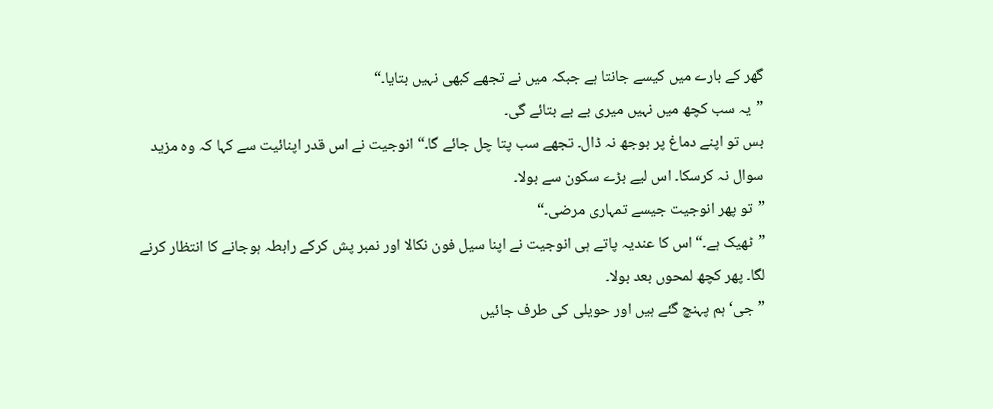گھر کے بارے میں کیسے جانتا ہے جبکہ میں نے تجھے کبھی نہیں بتایا۔“
”یہ سب کچھ میں نہیں میری بے بے بتائے گی۔
بس تو اپنے دماغ پر بوجھ نہ ڈال۔ تجھے سب پتا چل جائے گا۔“ انوجیت نے اس قدر اپنائیت سے کہا کہ وہ مزید سوال نہ کرسکا۔ اس لیے بڑے سکون سے بولا۔
”تو پھر انوجیت جیسے تمہاری مرضی۔“
”ٹھیک ہے۔“ اس کا عندیہ پاتے ہی انوجیت نے اپنا سیل فون نکالا اور نمبر پش کرکے رابطہ ہوجانے کا انتظار کرنے لگا۔ پھر کچھ لمحوں بعد بولا۔
”جی‘ ہم پہنچ گئے ہیں اور حویلی کی طرف جائیں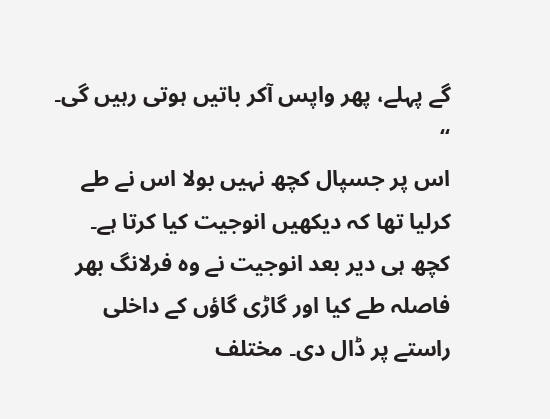گے پہلے، پھر واپس آکر باتیں ہوتی رہیں گی۔
“
اس پر جسپال کچھ نہیں بولا اس نے طے کرلیا تھا کہ دیکھیں انوجیت کیا کرتا ہے۔ کچھ ہی دیر بعد انوجیت نے وہ فرلانگ بھر فاصلہ طے کیا اور گاڑی گاؤں کے داخلی راستے پر ڈال دی۔ مختلف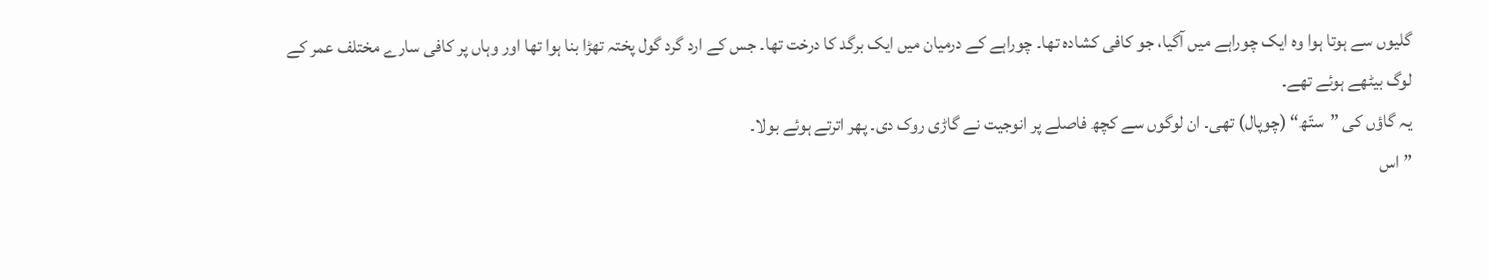گلیوں سے ہوتا ہوا وہ ایک چوراہے میں آگیا، جو کافی کشادہ تھا۔ چوراہے کے درمیان میں ایک برگد کا درخت تھا۔ جس کے ارد گرد گول پختہ تھڑا بنا ہوا تھا اور وہاں پر کافی سارے مختلف عمر کے لوگ بیٹھے ہوئے تھے۔
یہ گاؤں کی ”ستّھ“ (چوپال) تھی۔ ان لوگوں سے کچھ فاصلے پر انوجیت نے گاڑی روک دی۔ پھر اترتے ہوئے بولا۔
”اس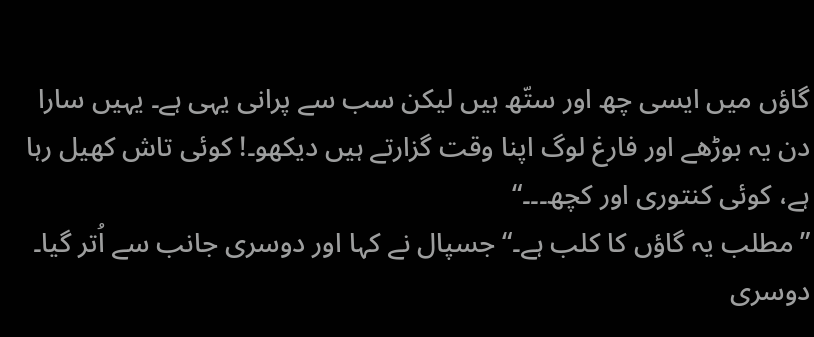گاؤں میں ایسی چھ اور ستّھ ہیں لیکن سب سے پرانی یہی ہے۔ یہیں سارا دن یہ بوڑھے اور فارغ لوگ اپنا وقت گزارتے ہیں دیکھو۔! کوئی تاش کھیل رہا ہے، کوئی کنتوری اور کچھ۔۔۔“
”مطلب یہ گاؤں کا کلب ہے۔“ جسپال نے کہا اور دوسری جانب سے اُتر گیا۔
دوسری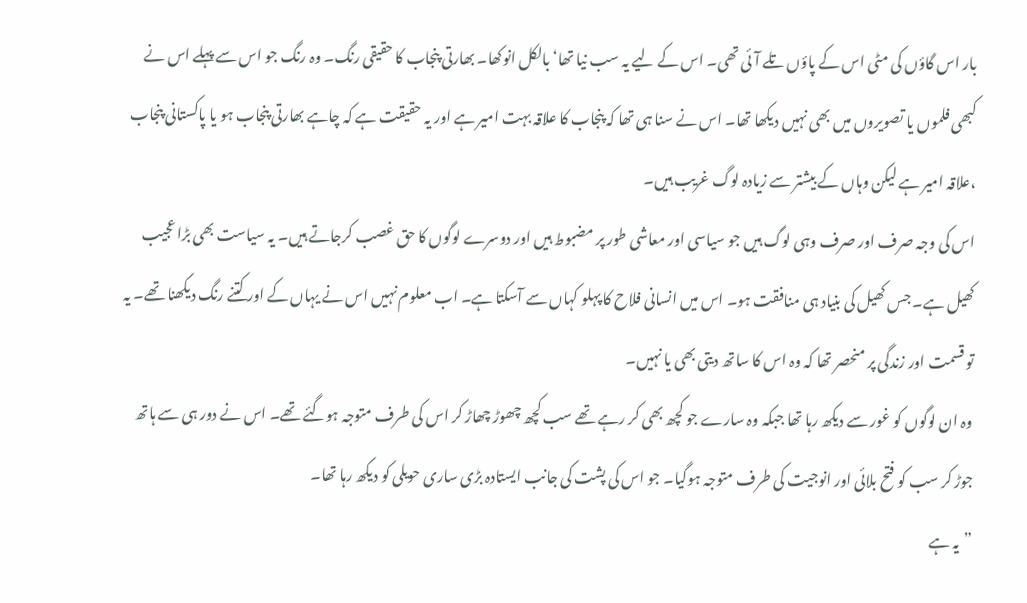بار اس گاؤں کی مٹی اس کے پاؤں تلے آئی تھی۔ اس کے لیے یہ سب نیا تھا‘ بالکل انوکھا۔ بھارتی پنجاب کا حقیقی رنگ۔ وہ رنگ جو اس سے پہلے اس نے کبھی فلموں یا تصویروں میں بھی نہیں دیکھا تھا۔ اس نے سنا ہی تھا کہ پنجاب کا علاقہ بہت امیر ہے اور یہ حقیقت ہے کہ چاہے بھارتی پنجاب ہو یا پاکستانی پنجاب ،علاقہ امیر ہے لیکن وہاں کے بیشتر سے زیادہ لوگ غریب ہیں۔
اس کی وجہ صرف اور صرف وہی لوگ ہیں جو سیاسی اور معاشی طور پر مضبوط ہیں اور دوسرے لوگوں کا حق غصب کرجاتے ہیں۔ یہ سیاست بھی بڑا عجیب کھیل ہے۔ جس کھیل کی بنیاد ہی منافقت ہو۔ اس میں انسانی فلاح کا پہلو کہاں سے آسکتا ہے۔ اب معلوم نہیں اس نے یہاں کے اور کتنے رنگ دیکھنا تھے۔ یہ تو قسمت اور زندگی پر منحصر تھا کہ وہ اس کا ساتھ دیتی بھی یا نہیں۔
وہ ان لوگوں کو غور سے دیکھ رہا تھا جبکہ وہ سارے جو کچھ بھی کر رہے تھے سب کچھ چھوڑ چھاڑ کر اس کی طرف متوجہ ہوگئے تھے۔ اس نے دور ہی سے ہاتھ جوڑ کر سب کو فتح بلائی اور انوجیت کی طرف متوجہ ہوگیا۔ جو اس کی پشت کی جانب ایستادہ بڑی ساری حویلی کو دیکھ رہا تھا۔
”یہ ہے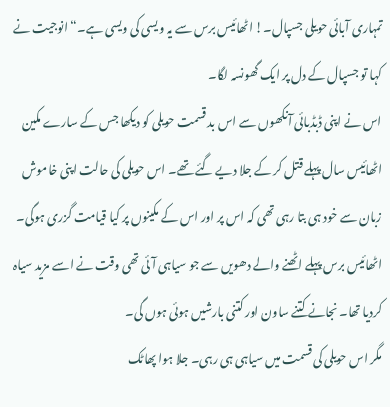تمہاری آبائی حویلی جسپال۔! اٹھائیس برس سے یہ ویسی کی ویسی ہے۔“ انوجیت نے کہا تو جسپال کے دل پر ایک گھونسہ لگا۔
اس نے اپنی ڈبڈبائی آنکھوں سے اس بد قسمت حویلی کو دیکھا جس کے سارے مکین اٹھائیس سال پہلے قتل کر کے جلا دیے گئے تھے۔ اس حویلی کی حالت اپنی خاموش زبان سے خود ہی بتا رہی تھی کہ اس پر اور اس کے مکینوں پر کیا قیامت گزری ہوگی۔ اٹھائیس برس پہلے اٹھنے والے دھویں سے جو سیاہی آئی تھی وقت نے اسے مزید سیاہ کردیا تھا۔ نجانے کتنے ساون اور کتنی بارشیں ہوئی ہوں گی۔
مگر اس حویلی کی قسمت میں سیاہی ہی رہی۔ جلا ہوا پھاٹک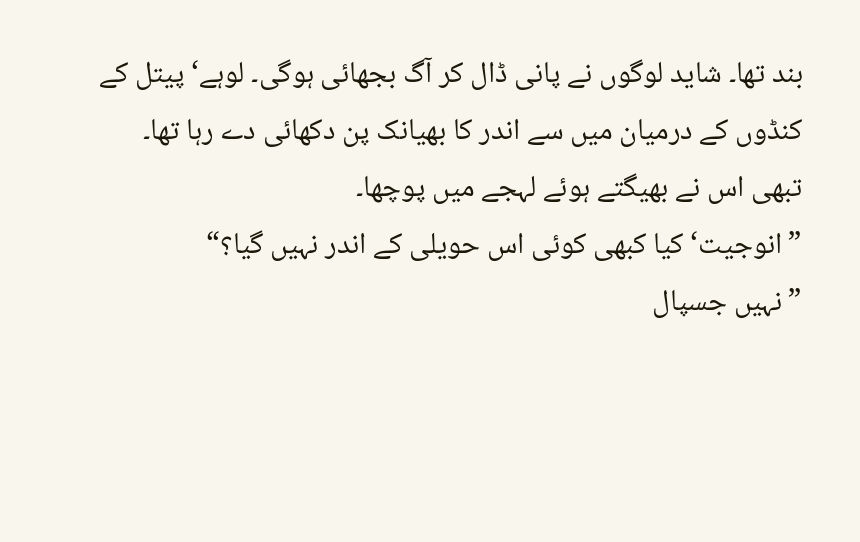بند تھا۔ شاید لوگوں نے پانی ڈال کر آگ بجھائی ہوگی۔ لوہے‘ پیتل کے کنڈوں کے درمیان میں سے اندر کا بھیانک پن دکھائی دے رہا تھا۔ تبھی اس نے بھیگتے ہوئے لہجے میں پوچھا۔
”انوجیت‘ کیا کبھی کوئی اس حویلی کے اندر نہیں گیا؟“
”نہیں جسپال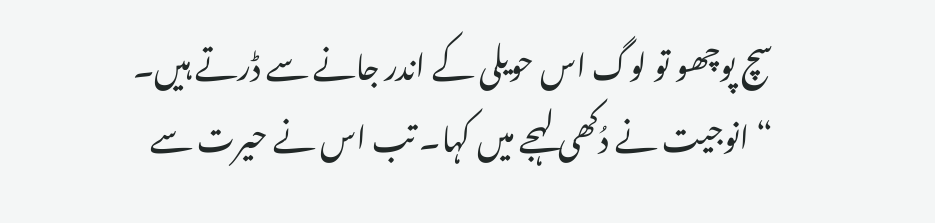سچ پوچھو تو لوگ اس حویلی کے اندر جانے سے ڈرتے ہیں۔
“ انوجیت نے دُکھی لہجے میں کہا۔ تب اس نے حیرت سے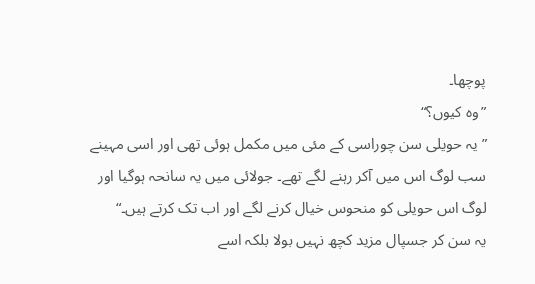پوچھا۔
”وہ کیوں؟“
”یہ حویلی سن چوراسی کے مئی میں مکمل ہوئی تھی اور اسی مہینے سب لوگ اس میں آکر رہنے لگے تھے۔ جولائی میں یہ سانحہ ہوگیا اور لوگ اس حویلی کو منحوس خیال کرنے لگے اور اب تک کرتے ہیں۔“
یہ سن کر جسپال مزید کچھ نہیں بولا بلکہ اسے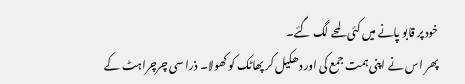خود پر قابو پانے میں کئی لمحے لگ گئے۔
پھر اس نے اپنی ہمت جمع کی اور دھکیل کر پھاٹک کو کھولا۔ ذرا سی چرچراہٹ کے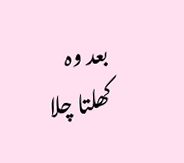بعد وہ کھلتا چلا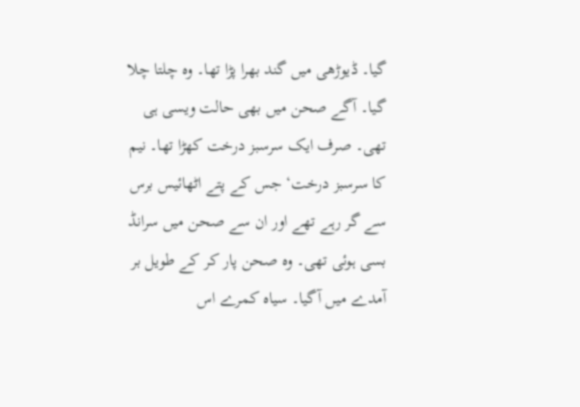گیا۔ ڈیوڑھی میں گند بھرا پڑا تھا۔ وہ چلتا چلا گیا۔ آگے صحن میں بھی حالت ویسی ہی تھی۔ صرف ایک سرسبز درخت کھڑا تھا۔ نیم کا سرسبز درخت‘ جس کے پتے اٹھائیس برس سے گر رہے تھے اور ان سے صحن میں سرانڈ بسی ہوئی تھی۔ وہ صحن پار کر کے طویل بر آمدے میں آگیا۔ سیاہ کمرے اس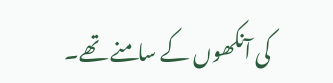کی آنکھوں کے سامنے تھے۔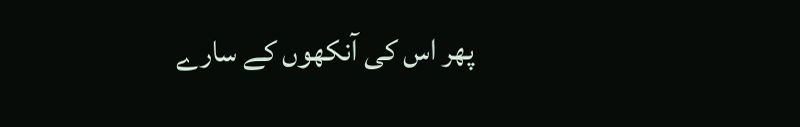پھر اس کی آنکھوں کے سارے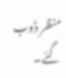منظر ڈوب گئے۔